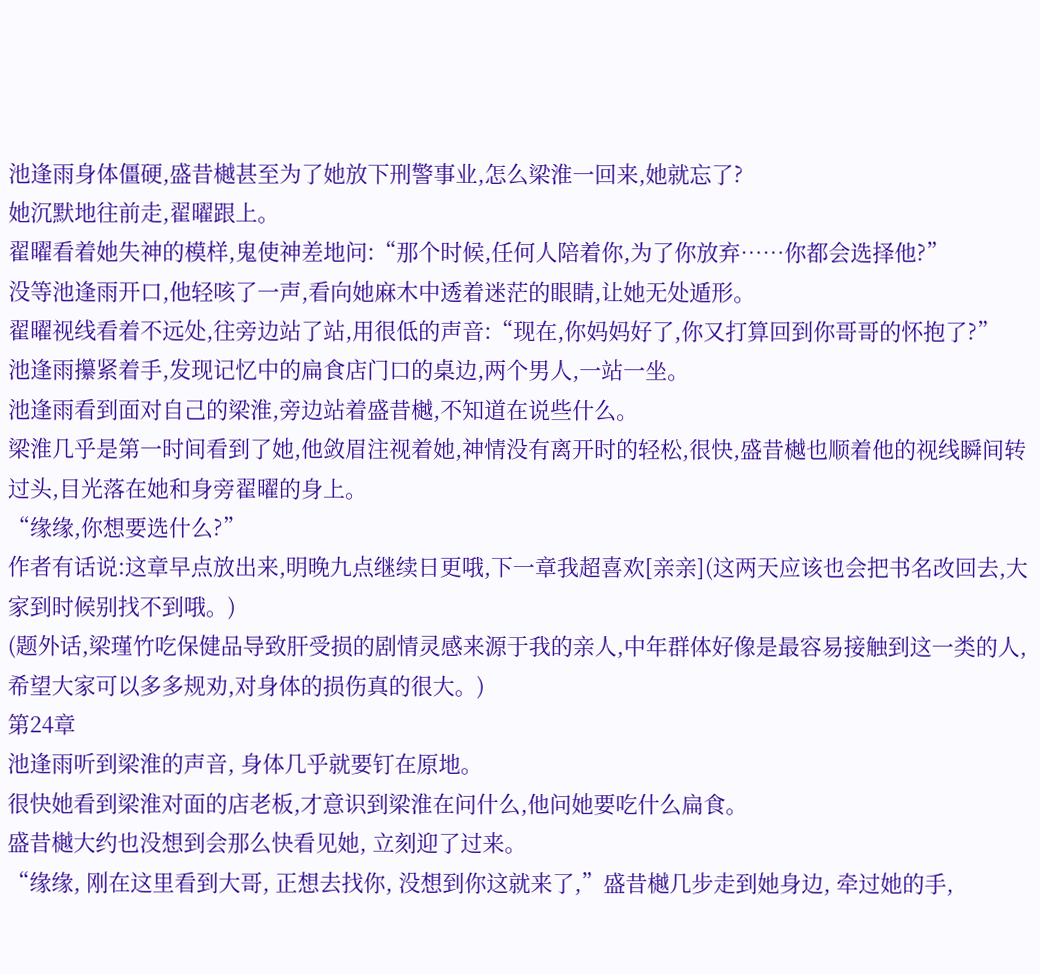池逢雨身体僵硬,盛昔樾甚至为了她放下刑警事业,怎么梁淮一回来,她就忘了?
她沉默地往前走,翟曜跟上。
翟曜看着她失神的模样,鬼使神差地问:“那个时候,任何人陪着你,为了你放弃……你都会选择他?”
没等池逢雨开口,他轻咳了一声,看向她麻木中透着迷茫的眼睛,让她无处遁形。
翟曜视线看着不远处,往旁边站了站,用很低的声音:“现在,你妈妈好了,你又打算回到你哥哥的怀抱了?”
池逢雨攥紧着手,发现记忆中的扁食店门口的桌边,两个男人,一站一坐。
池逢雨看到面对自己的梁淮,旁边站着盛昔樾,不知道在说些什么。
梁淮几乎是第一时间看到了她,他敛眉注视着她,神情没有离开时的轻松,很快,盛昔樾也顺着他的视线瞬间转过头,目光落在她和身旁翟曜的身上。
“缘缘,你想要选什么?”
作者有话说:这章早点放出来,明晚九点继续日更哦,下一章我超喜欢[亲亲](这两天应该也会把书名改回去,大家到时候别找不到哦。)
(题外话,梁瑾竹吃保健品导致肝受损的剧情灵感来源于我的亲人,中年群体好像是最容易接触到这一类的人,希望大家可以多多规劝,对身体的损伤真的很大。)
第24章
池逢雨听到梁淮的声音, 身体几乎就要钉在原地。
很快她看到梁淮对面的店老板,才意识到梁淮在问什么,他问她要吃什么扁食。
盛昔樾大约也没想到会那么快看见她, 立刻迎了过来。
“缘缘, 刚在这里看到大哥, 正想去找你, 没想到你这就来了,”盛昔樾几步走到她身边, 牵过她的手,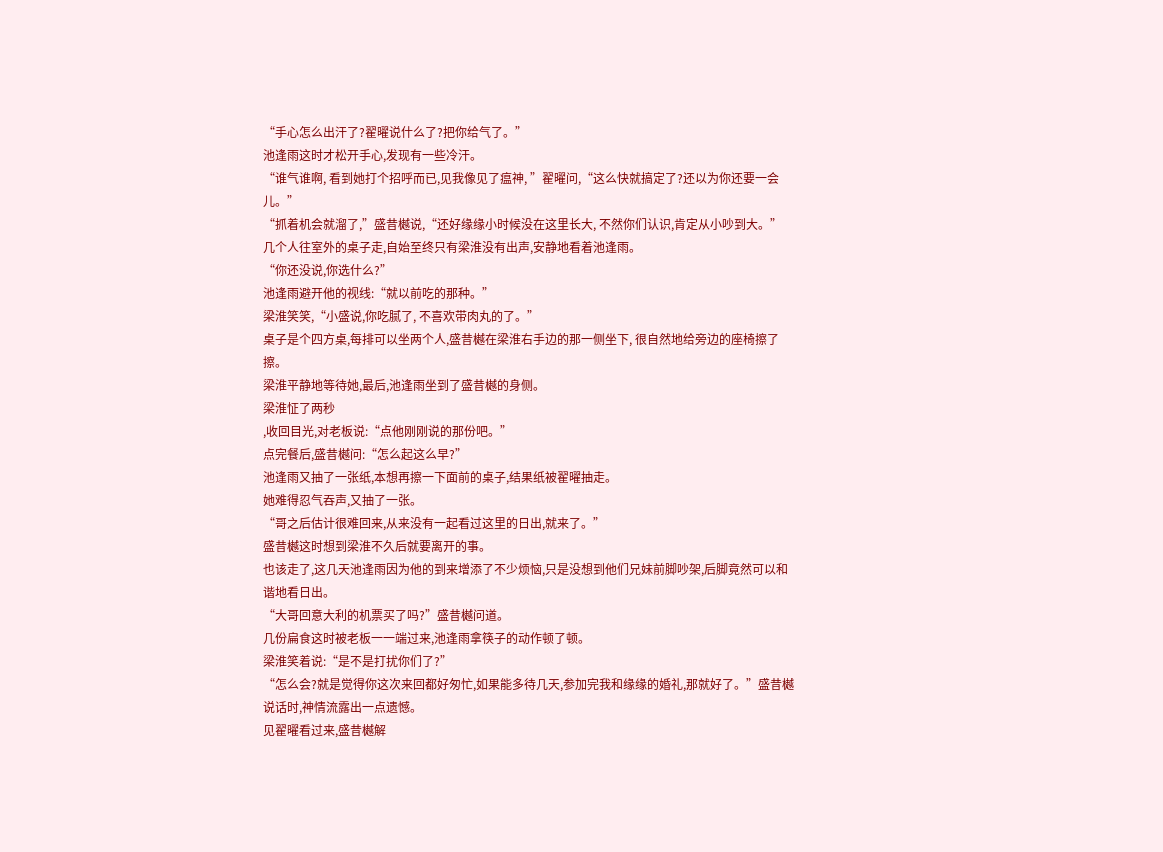“手心怎么出汗了?翟曜说什么了?把你给气了。”
池逢雨这时才松开手心,发现有一些冷汗。
“谁气谁啊, 看到她打个招呼而已,见我像见了瘟神, ”翟曜问,“这么快就搞定了?还以为你还要一会儿。”
“抓着机会就溜了,”盛昔樾说,“还好缘缘小时候没在这里长大, 不然你们认识,肯定从小吵到大。”
几个人往室外的桌子走,自始至终只有梁淮没有出声,安静地看着池逢雨。
“你还没说,你选什么?”
池逢雨避开他的视线:“就以前吃的那种。”
梁淮笑笑,“小盛说,你吃腻了, 不喜欢带肉丸的了。”
桌子是个四方桌,每排可以坐两个人,盛昔樾在梁淮右手边的那一侧坐下, 很自然地给旁边的座椅擦了擦。
梁淮平静地等待她,最后,池逢雨坐到了盛昔樾的身侧。
梁淮怔了两秒
,收回目光,对老板说:“点他刚刚说的那份吧。”
点完餐后,盛昔樾问:“怎么起这么早?”
池逢雨又抽了一张纸,本想再擦一下面前的桌子,结果纸被翟曜抽走。
她难得忍气吞声,又抽了一张。
“哥之后估计很难回来,从来没有一起看过这里的日出,就来了。”
盛昔樾这时想到梁淮不久后就要离开的事。
也该走了,这几天池逢雨因为他的到来增添了不少烦恼,只是没想到他们兄妹前脚吵架,后脚竟然可以和谐地看日出。
“大哥回意大利的机票买了吗?”盛昔樾问道。
几份扁食这时被老板一一端过来,池逢雨拿筷子的动作顿了顿。
梁淮笑着说:“是不是打扰你们了?”
“怎么会?就是觉得你这次来回都好匆忙,如果能多待几天,参加完我和缘缘的婚礼,那就好了。”盛昔樾说话时,神情流露出一点遗憾。
见翟曜看过来,盛昔樾解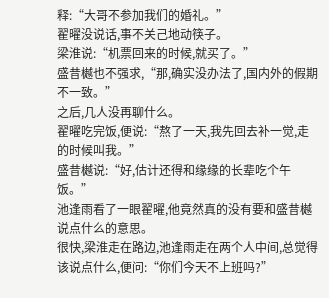释:“大哥不参加我们的婚礼。”
翟曜没说话,事不关己地动筷子。
梁淮说:“机票回来的时候,就买了。”
盛昔樾也不强求,“那,确实没办法了,国内外的假期不一致。”
之后,几人没再聊什么。
翟曜吃完饭,便说:“熬了一天,我先回去补一觉,走的时候叫我。”
盛昔樾说:“好,估计还得和缘缘的长辈吃个午饭。”
池逢雨看了一眼翟曜,他竟然真的没有要和盛昔樾说点什么的意思。
很快,梁淮走在路边,池逢雨走在两个人中间,总觉得该说点什么,便问:“你们今天不上班吗?”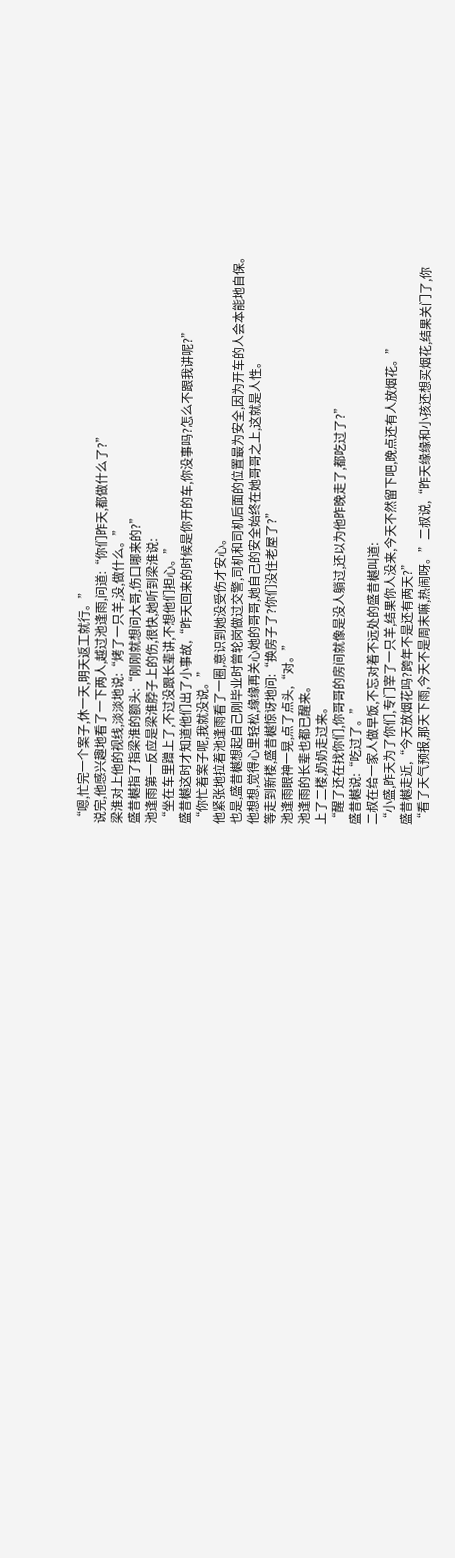“嗯,忙完一个案子,休一天,明天返工就行。”
说完,他感兴趣地看了一下两人,越过池逢雨,问道:“你们昨天,都做什么了?”
梁淮对上他的视线,淡淡地说:“烤了一只羊,没,做什么。”
盛昔樾指了指梁淮的额头:“刚刚就想问大哥,伤口哪来的?”
池逢雨第一反应是梁淮脖子上的伤,很快,她听到梁淮说:
“坐在车里蹭上了,不过没跟长辈讲,不想他们担心。”
盛昔樾这时才知道他们出了小事故,“昨天回来的时候是你开的车,你没事吗?怎么不跟我讲呢?”
“你忙着案子呢,我就没说。”
他紧张地拉着池逢雨看了一圈,意识到她没受伤才安心。
也是,盛昔樾想起自己刚毕业时曾轮岗做过交警,司机和司机后面的位置最为安全,因为开车的人会本能地自保。
他想想,觉得心里轻松,缘缘再关心她的哥哥,她自己的安全始终在她哥哥之上,这就是人性。
等走到新楼,盛昔樾惊讶地问:“换房子了?你们没住老屋了?”
池逢雨眼神一晃,点了点头,“对。”
池逢雨的长辈也都已醒来。
上了二楼,奶奶走过来。
“醒了还在找你们,你哥哥的房间就像是没人躺过,还以为他昨晚走了,都吃过了?”
盛昔樾说:“吃过了。”
二叔在给一家人做早饭,不忘对着不远处的盛昔樾叫道:
“小盛,昨天为了你们,专门宰了一只羊,结果你人没来,今天不然留下吧,晚点还有人放烟花。”
盛昔樾走近,“今天放烟花吗?跨年不是还有两天?”
“看了天气预报,那天下雨,今天不是周末嘛,热闹呀。”二叔说,“昨天缘缘和小孩还想买烟花,结果关门了,你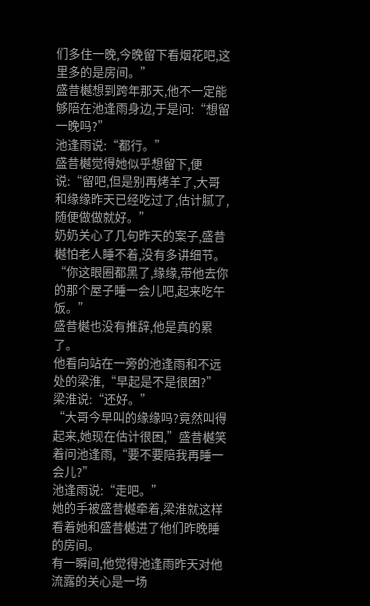们多住一晚,今晚留下看烟花吧,这里多的是房间。”
盛昔樾想到跨年那天,他不一定能够陪在池逢雨身边,于是问:“想留一晚吗?”
池逢雨说:“都行。”
盛昔樾觉得她似乎想留下,便说:“留吧,但是别再烤羊了,大哥和缘缘昨天已经吃过了,估计腻了,随便做做就好。”
奶奶关心了几句昨天的案子,盛昔樾怕老人睡不着,没有多讲细节。
“你这眼圈都黑了,缘缘,带他去你的那个屋子睡一会儿吧,起来吃午饭。”
盛昔樾也没有推辞,他是真的累了。
他看向站在一旁的池逢雨和不远处的梁淮,“早起是不是很困?”
梁淮说:“还好。”
“大哥今早叫的缘缘吗?竟然叫得起来,她现在估计很困,”盛昔樾笑着问池逢雨,“要不要陪我再睡一会儿?”
池逢雨说:“走吧。”
她的手被盛昔樾牵着,梁淮就这样看着她和盛昔樾进了他们昨晚睡的房间。
有一瞬间,他觉得池逢雨昨天对他流露的关心是一场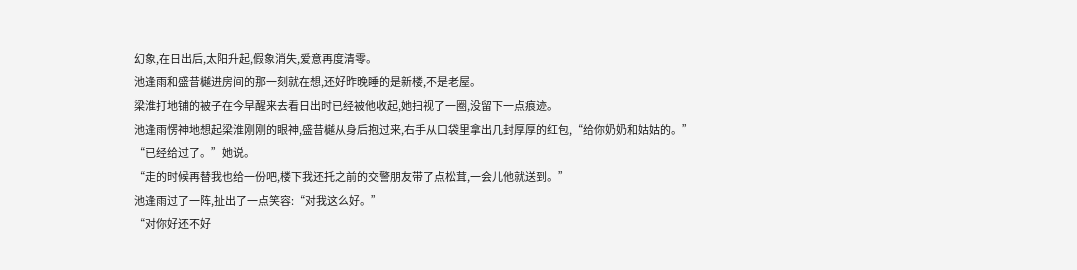幻象,在日出后,太阳升起,假象消失,爱意再度清零。
池逢雨和盛昔樾进房间的那一刻就在想,还好昨晚睡的是新楼,不是老屋。
梁淮打地铺的被子在今早醒来去看日出时已经被他收起,她扫视了一圈,没留下一点痕迹。
池逢雨愣神地想起梁淮刚刚的眼神,盛昔樾从身后抱过来,右手从口袋里拿出几封厚厚的红包,“给你奶奶和姑姑的。”
“已经给过了。”她说。
“走的时候再替我也给一份吧,楼下我还托之前的交警朋友带了点松茸,一会儿他就送到。”
池逢雨过了一阵,扯出了一点笑容:“对我这么好。”
“对你好还不好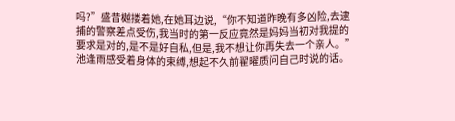吗?”盛昔樾搂着她,在她耳边说,“你不知道昨晚有多凶险,去逮捕的警察差点受伤,我当时的第一反应竟然是妈妈当初对我提的要求是对的,是不是好自私,但是,我不想让你再失去一个亲人。”
池逢雨感受着身体的束缚,想起不久前翟曜质问自己时说的话。